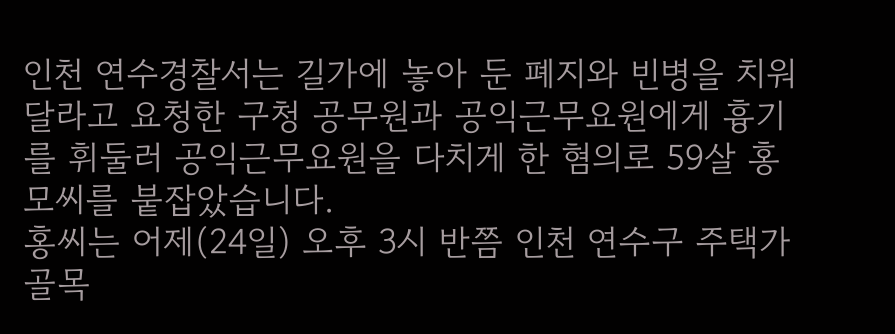인천 연수경찰서는 길가에 놓아 둔 폐지와 빈병을 치워 달라고 요청한 구청 공무원과 공익근무요원에게 흉기를 휘둘러 공익근무요원을 다치게 한 혐의로 59살 홍 모씨를 붙잡았습니다.
홍씨는 어제(24일) 오후 3시 반쯤 인천 연수구 주택가 골목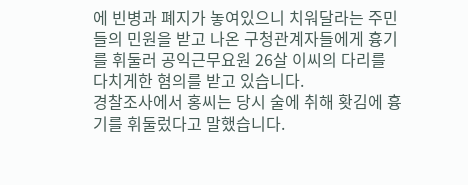에 빈병과 폐지가 놓여있으니 치워달라는 주민들의 민원을 받고 나온 구청관계자들에게 흉기를 휘둘러 공익근무요원 26살 이씨의 다리를 다치게한 혐의를 받고 있습니다.
경찰조사에서 홍씨는 당시 술에 취해 홧김에 흉기를 휘둘렀다고 말했습니다.